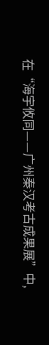在“海宇攸同——广州秦汉考古成果展”中,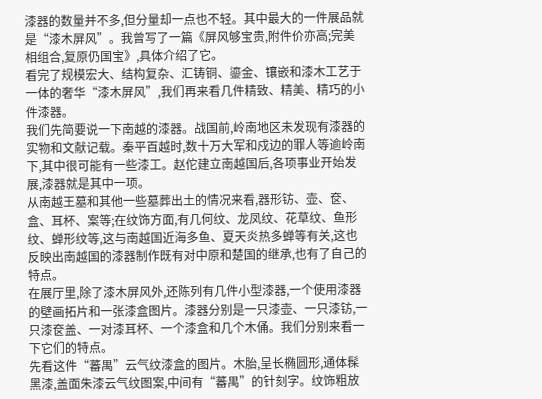漆器的数量并不多,但分量却一点也不轻。其中最大的一件展品就是“漆木屏风”。我曾写了一篇《屏风够宝贵,附件价亦高;完美相组合,复原仍国宝》,具体介绍了它。
看完了规模宏大、结构复杂、汇铸铜、鎏金、镶嵌和漆木工艺于一体的奢华“漆木屏风”,我们再来看几件精致、精美、精巧的小件漆器。
我们先简要说一下南越的漆器。战国前,岭南地区未发现有漆器的实物和文献记载。秦平百越时,数十万大军和戍边的罪人等逾岭南下,其中很可能有一些漆工。赵佗建立南越国后,各项事业开始发展,漆器就是其中一项。
从南越王墓和其他一些墓葬出土的情况来看,器形钫、壶、奁、盒、耳杯、案等;在纹饰方面,有几何纹、龙凤纹、花草纹、鱼形纹、蝉形纹等,这与南越国近海多鱼、夏天炎热多蝉等有关,这也反映出南越国的漆器制作既有对中原和楚国的继承,也有了自己的特点。
在展厅里,除了漆木屏风外,还陈列有几件小型漆器,一个使用漆器的壁画拓片和一张漆盒图片。漆器分别是一只漆壶、一只漆钫,一只漆奁盖、一对漆耳杯、一个漆盒和几个木俑。我们分别来看一下它们的特点。
先看这件“蕃禺”云气纹漆盒的图片。木胎,呈长椭圆形,通体髹黑漆,盖面朱漆云气纹图案,中间有“蕃禺”的针刻字。纹饰粗放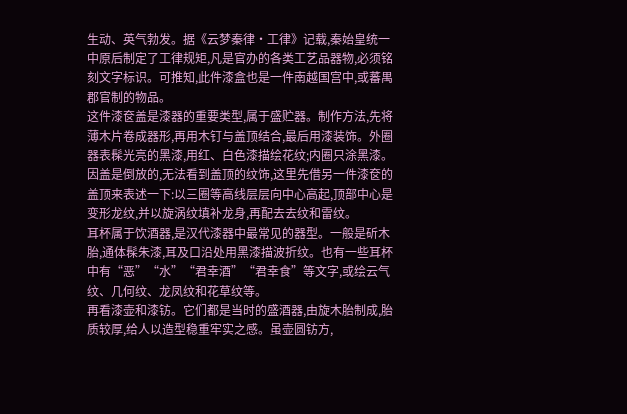生动、英气勃发。据《云梦秦律·工律》记载,秦始皇统一中原后制定了工律规矩,凡是官办的各类工艺品器物,必须铭刻文字标识。可推知,此件漆盒也是一件南越国宫中,或蕃禺郡官制的物品。
这件漆奁盖是漆器的重要类型,属于盛贮器。制作方法,先将薄木片卷成器形,再用木钉与盖顶结合,最后用漆装饰。外圈器表髹光亮的黑漆,用红、白色漆描绘花纹;内圈只涂黑漆。因盖是倒放的,无法看到盖顶的纹饰,这里先借另一件漆奁的盖顶来表述一下:以三圈等高线层层向中心高起,顶部中心是变形龙纹,并以旋涡纹填补龙身,再配去去纹和雷纹。
耳杯属于饮酒器,是汉代漆器中最常见的器型。一般是斫木胎,通体髹朱漆,耳及口沿处用黑漆描波折纹。也有一些耳杯中有“恶”“水”“君幸酒”“君幸食”等文字,或绘云气纹、几何纹、龙凤纹和花草纹等。
再看漆壶和漆钫。它们都是当时的盛酒器,由旋木胎制成,胎质较厚,给人以造型稳重牢实之感。虽壶圆钫方,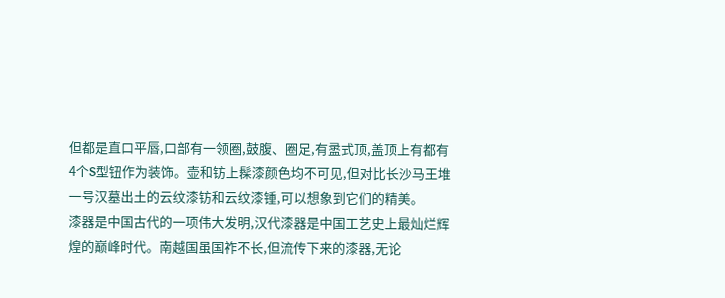但都是直口平唇,口部有一领圈,鼓腹、圈足,有盝式顶,盖顶上有都有4个S型钮作为装饰。壶和钫上髹漆颜色均不可见,但对比长沙马王堆一号汉墓出土的云纹漆钫和云纹漆锺,可以想象到它们的精美。
漆器是中国古代的一项伟大发明,汉代漆器是中国工艺史上最灿烂辉煌的巅峰时代。南越国虽国祚不长,但流传下来的漆器,无论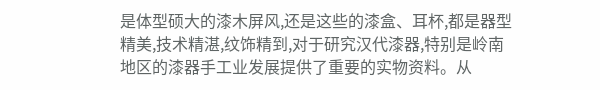是体型硕大的漆木屏风,还是这些的漆盒、耳杯,都是器型精美,技术精湛,纹饰精到,对于研究汉代漆器,特别是岭南地区的漆器手工业发展提供了重要的实物资料。从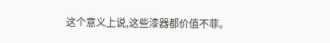这个意义上说,这些漆器都价值不菲。